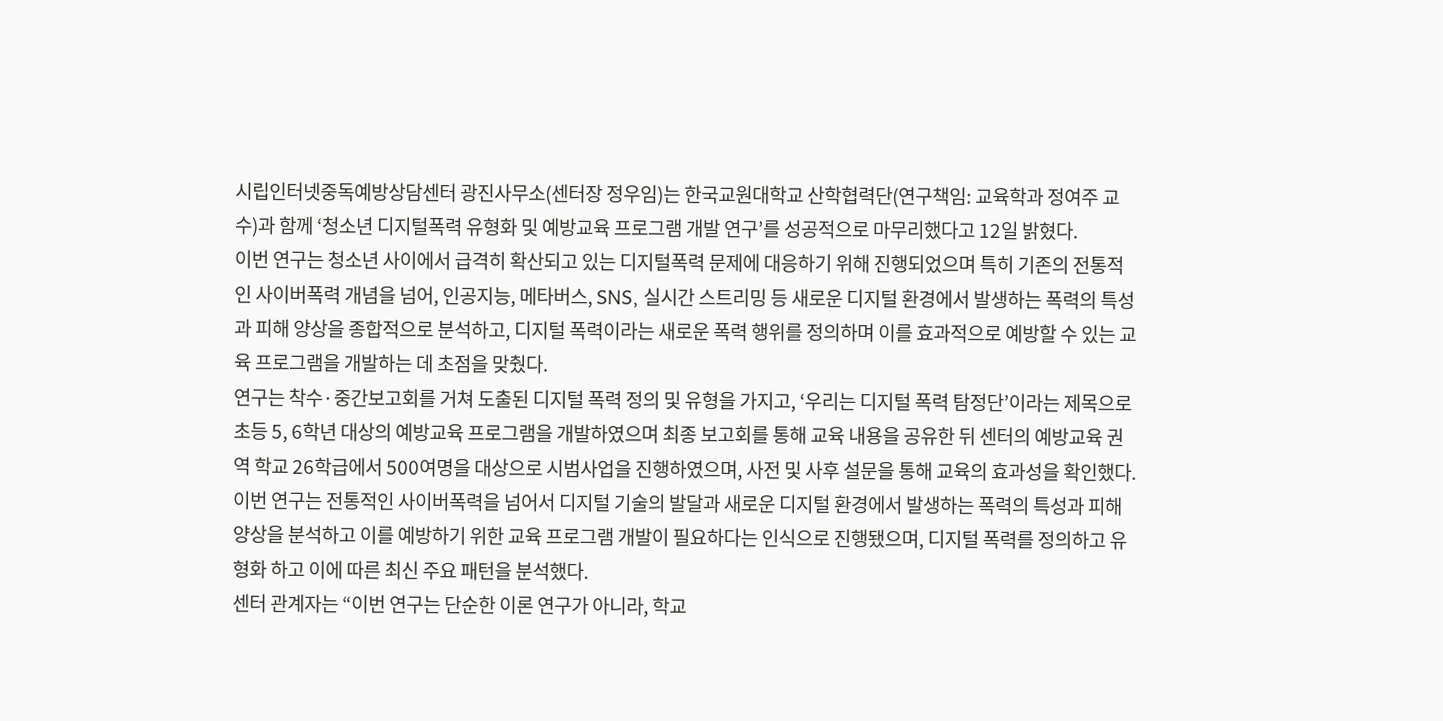시립인터넷중독예방상담센터 광진사무소(센터장 정우임)는 한국교원대학교 산학협력단(연구책임: 교육학과 정여주 교수)과 함께 ‘청소년 디지털폭력 유형화 및 예방교육 프로그램 개발 연구’를 성공적으로 마무리했다고 12일 밝혔다.
이번 연구는 청소년 사이에서 급격히 확산되고 있는 디지털폭력 문제에 대응하기 위해 진행되었으며 특히 기존의 전통적인 사이버폭력 개념을 넘어, 인공지능, 메타버스, SNS, 실시간 스트리밍 등 새로운 디지털 환경에서 발생하는 폭력의 특성과 피해 양상을 종합적으로 분석하고, 디지털 폭력이라는 새로운 폭력 행위를 정의하며 이를 효과적으로 예방할 수 있는 교육 프로그램을 개발하는 데 초점을 맞췄다.
연구는 착수·중간보고회를 거쳐 도출된 디지털 폭력 정의 및 유형을 가지고, ‘우리는 디지털 폭력 탐정단’이라는 제목으로 초등 5, 6학년 대상의 예방교육 프로그램을 개발하였으며 최종 보고회를 통해 교육 내용을 공유한 뒤 센터의 예방교육 권역 학교 26학급에서 500여명을 대상으로 시범사업을 진행하였으며, 사전 및 사후 설문을 통해 교육의 효과성을 확인했다.
이번 연구는 전통적인 사이버폭력을 넘어서 디지털 기술의 발달과 새로운 디지털 환경에서 발생하는 폭력의 특성과 피해 양상을 분석하고 이를 예방하기 위한 교육 프로그램 개발이 필요하다는 인식으로 진행됐으며, 디지털 폭력를 정의하고 유형화 하고 이에 따른 최신 주요 패턴을 분석했다.
센터 관계자는 “이번 연구는 단순한 이론 연구가 아니라, 학교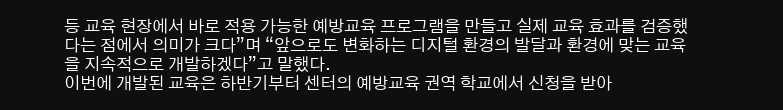등 교육 현장에서 바로 적용 가능한 예방교육 프로그램을 만들고 실제 교육 효과를 검증했다는 점에서 의미가 크다”며 “앞으로도 변화하는 디지털 환경의 발달과 환경에 맞는 교육을 지속적으로 개발하겠다”고 말했다.
이번에 개발된 교육은 하반기부터 센터의 예방교육 권역 학교에서 신청을 받아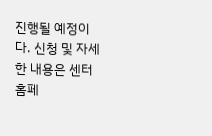진행될 예정이다. 신청 및 자세한 내용은 센터 홈페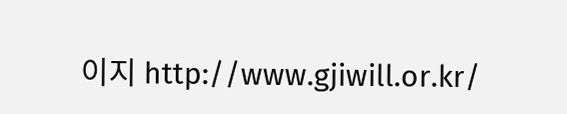이지 http://www.gjiwill.or.kr/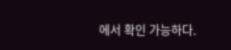에서 확인 가능하다.